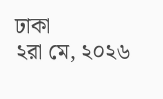ঢাকা
২রা মে, ২০২৬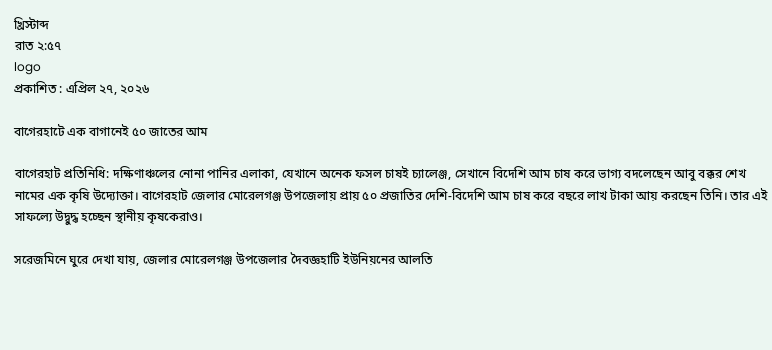খ্রিস্টাব্দ
রাত ২:৫৭
logo
প্রকাশিত : এপ্রিল ২৭, ২০২৬

বাগেরহাটে এক বাগানেই ৫০ জাতের আম

বাগেরহাট প্রতিনিধি: দক্ষিণাঞ্চলের নোনা পানির এলাকা, যেখানে অনেক ফসল চাষই চ্যালেঞ্জ, সেখানে বিদেশি আম চাষ করে ভাগ্য বদলেছেন আবু বক্কর শেখ নামের এক কৃষি উদ্যোক্তা। বাগেরহাট জেলার মোরেলগঞ্জ উপজেলায় প্রায় ৫০ প্রজাতির দেশি-বিদেশি আম চাষ করে বছরে লাখ টাকা আয় করছেন তিনি। তার এই সাফল্যে উদ্বুদ্ধ হচ্ছেন স্থানীয় কৃষকেরাও।

সরেজমিনে ঘুরে দেখা যায়, জেলার মোরেলগঞ্জ উপজেলার দৈবজ্ঞহাটি ইউনিয়নের আলতি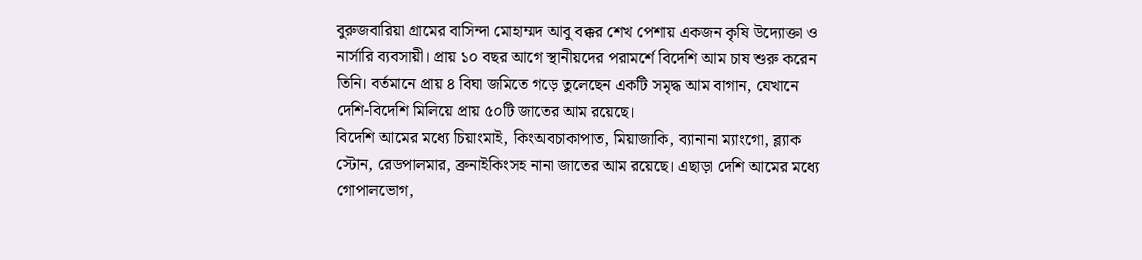বুরুজবারিয়া গ্রামের বাসিন্দা মোহাম্মদ আবু বক্কর শেখ পেশায় একজন কৃষি উদ্যোক্তা ও নার্সারি ব্যবসায়ী। প্রায় ১০ বছর আগে স্থানীয়দের পরামর্শে বিদেশি আম চাষ শুরু করেন তিনি। বর্তমানে প্রায় ৪ বিঘা জমিতে গড়ে তুলেছেন একটি সমৃদ্ধ আম বাগান, যেখানে দেশি-বিদেশি মিলিয়ে প্রায় ৫০টি জাতের আম রয়েছে।
বিদেশি আমের মধ্যে চিয়াংমাই, কিংঅবচাকাপাত, মিয়াজাকি, ব্যানানা ম্যাংগো, ব্ল্যাক স্টোন, রেডপালমার, ব্রুনাইকিংসহ নানা জাতের আম রয়েছে। এছাড়া দেশি আমের মধ্যে গোপালভোগ,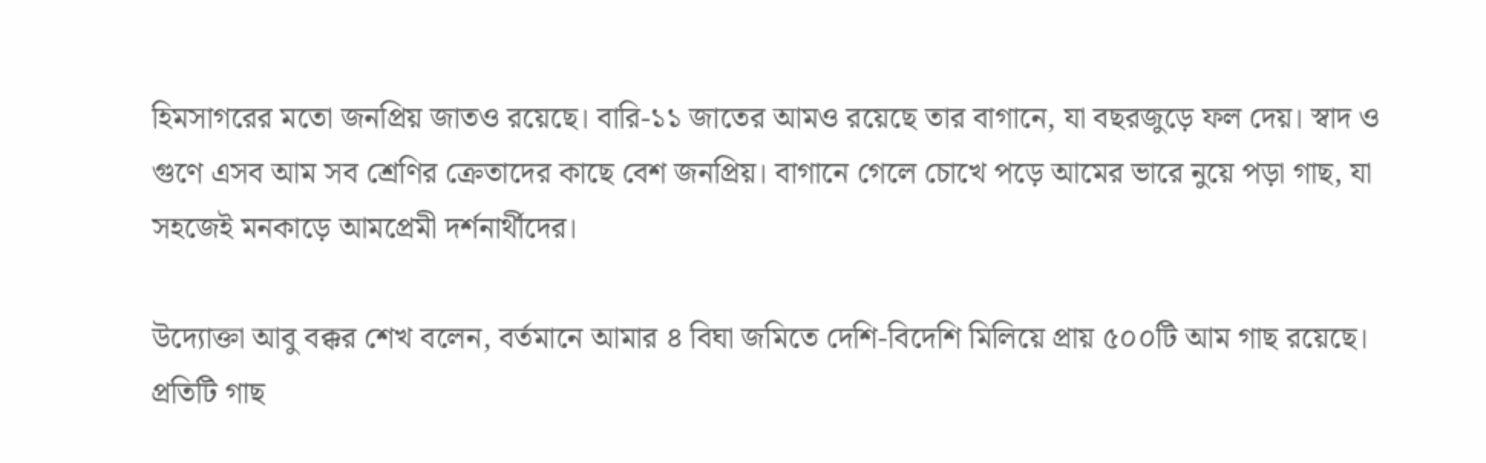হিমসাগরের মতো জনপ্রিয় জাতও রয়েছে। বারি-১১ জাতের আমও রয়েছে তার বাগানে, যা বছরজুড়ে ফল দেয়। স্বাদ ও গুণে এসব আম সব শ্রেণির ক্রেতাদের কাছে বেশ জনপ্রিয়। বাগানে গেলে চোখে পড়ে আমের ভারে নুয়ে পড়া গাছ, যা সহজেই মনকাড়ে আমপ্রেমী দর্শনার্থীদের।

উদ্যোক্তা আবু বক্কর শেখ বলেন, বর্তমানে আমার ৪ বিঘা জমিতে দেশি-বিদেশি মিলিয়ে প্রায় ৫০০টি আম গাছ রয়েছে। প্রতিটি গাছ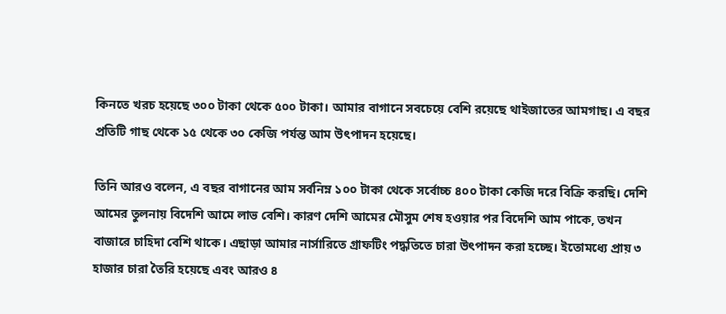কিনতে খরচ হয়েছে ৩০০ টাকা থেকে ৫০০ টাকা। আমার বাগানে সবচেয়ে বেশি রয়েছে থাইজাতের আমগাছ। এ বছর প্রতিটি গাছ থেকে ১৫ থেকে ৩০ কেজি পর্যন্ত আম উৎপাদন হয়েছে।

তিনি আরও বলেন, এ বছর বাগানের আম সর্বনিম্ন ১০০ টাকা থেকে সর্বোচ্চ ৪০০ টাকা কেজি দরে বিক্রি করছি। দেশি আমের তুলনায় বিদেশি আমে লাভ বেশি। কারণ দেশি আমের মৌসুম শেষ হওয়ার পর বিদেশি আম পাকে, তখন বাজারে চাহিদা বেশি থাকে। এছাড়া আমার নার্সারিতে গ্রাফটিং পদ্ধতিতে চারা উৎপাদন করা হচ্ছে। ইতোমধ্যে প্রায় ৩ হাজার চারা তৈরি হয়েছে এবং আরও ৪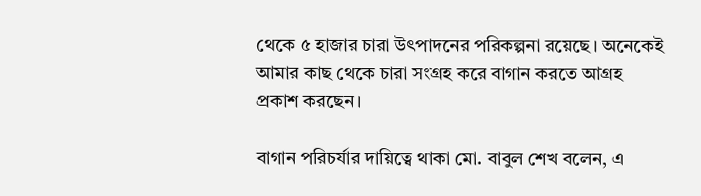থেকে ৫ হাজার চারা উৎপাদনের পরিকল্পনা রয়েছে। অনেকেই আমার কাছ থেকে চারা সংগ্রহ করে বাগান করতে আগ্রহ প্রকাশ করছেন।

বাগান পরিচর্যার দায়িত্বে থাকা মো. বাবুল শেখ বলেন, এ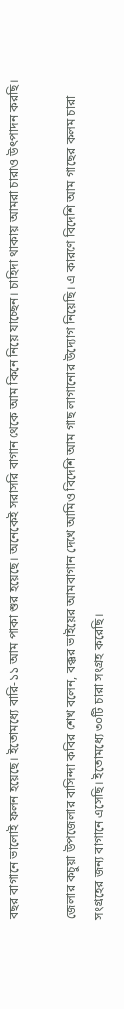বছর বাগানে ভালোই ফলন হয়েছে। ইতোমধ্যে বারি-১১ আম পাকা শুর হয়েছে। অনেকেই সরাসরি বাগান থেকে আম কিনে নিয়ে যাচ্ছেন। চাহিদা থাকায় আমরা চারাও উৎপাদন করছি।

জেলার কচুয়া উপজেলার বাসিন্দা কবির শেখ বলেন, বক্কর ভাইয়ের আমবাগান দেখে আমিও বিদেশি আম গাছ লাগানোর উদ্যোগ নিয়েছি। এ কারণে বিদেশি আম গাছের কলম চারা সংগ্রহের জন্য বাগানে এসেছি। ইতোমধ্যে ৩০টি চারা সংগ্রহ করেছি।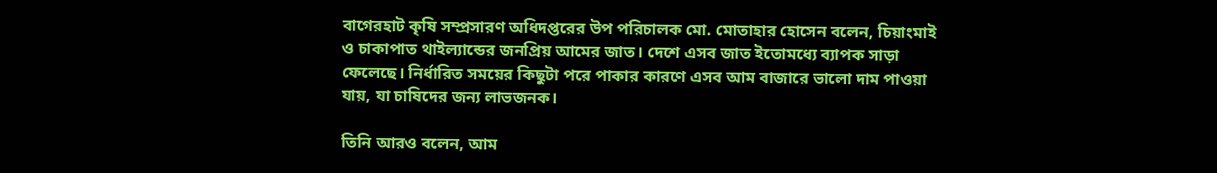বাগেরহাট কৃষি সম্প্রসারণ অধিদপ্তরের উপ পরিচালক মো. মোতাহার হোসেন বলেন, চিয়াংমাই ও চাকাপাত থাইল্যান্ডের জনপ্রিয় আমের জাত। দেশে এসব জাত ইতোমধ্যে ব্যাপক সাড়া ফেলেছে। নির্ধারিত সময়ের কিছুটা পরে পাকার কারণে এসব আম বাজারে ভালো দাম পাওয়া যায়, যা চাষিদের জন্য লাভজনক।

তিনি আরও বলেন, আম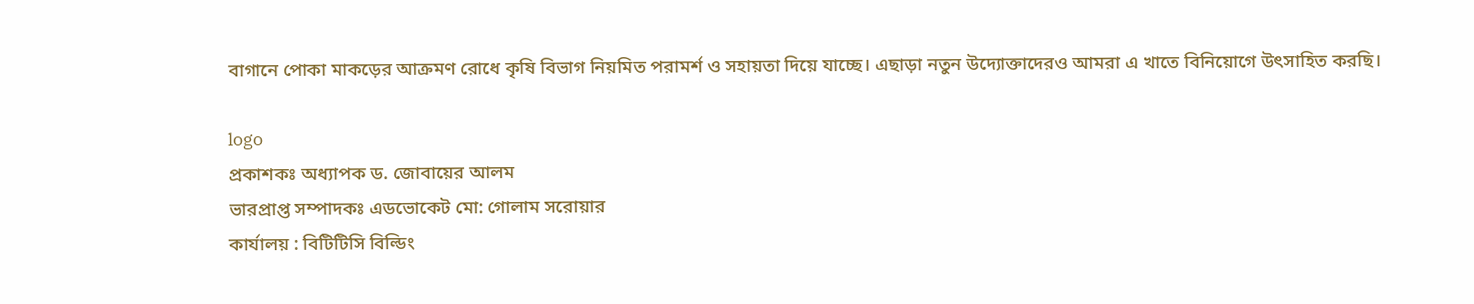বাগানে পোকা মাকড়ের আক্রমণ রোধে কৃষি বিভাগ নিয়মিত পরামর্শ ও সহায়তা দিয়ে যাচ্ছে। এছাড়া নতুন উদ্যোক্তাদেরও আমরা এ খাতে বিনিয়োগে উৎসাহিত করছি।

logo
প্রকাশকঃ অধ্যাপক ড. জোবায়ের আলম
ভারপ্রাপ্ত সম্পাদকঃ এডভোকেট মো: গোলাম সরোয়ার
কার্যালয় : বিটিটিসি বিল্ডিং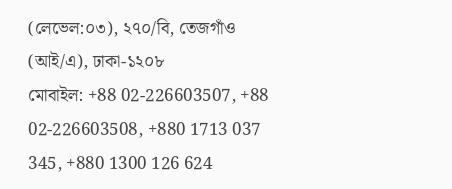(লেভেল:০৩), ২৭০/বি, তেজগাঁও (আই/এ), ঢাকা-১২০৮
মোবাইল: +88 02-226603507, +88 02-226603508, +880 1713 037 345, +880 1300 126 624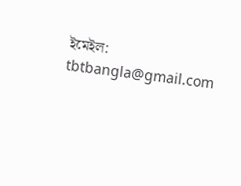ইমেইল: tbtbangla@gmail.com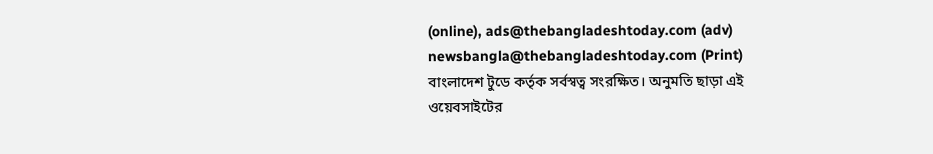(online), ads@thebangladeshtoday.com (adv) newsbangla@thebangladeshtoday.com (Print)
বাংলাদেশ টুডে কর্তৃক সর্বস্বত্ব সংরক্ষিত। অনুমতি ছাড়া এই ওয়েবসাইটের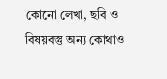কোনো লেখা, ছবি ও বিষয়বস্তু অন্য কোথাও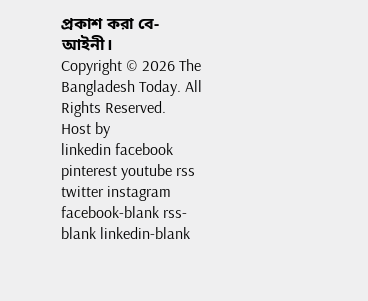প্রকাশ করা বে-আইনী।
Copyright © 2026 The Bangladesh Today. All Rights Reserved.
Host by
linkedin facebook pinterest youtube rss twitter instagram facebook-blank rss-blank linkedin-blank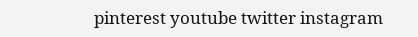pinterest youtube twitter instagram